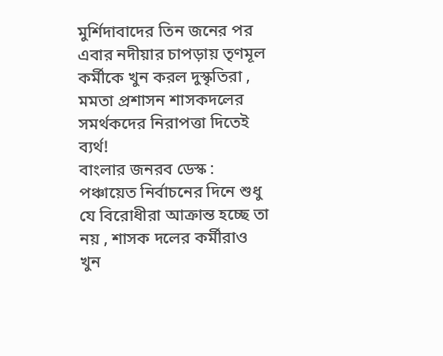মুর্শিদাবাদের তিন জনের পর এবার নদীয়ার চাপড়ায় তৃণমূল কর্মীকে খুন করল দুস্কৃতিরা , মমতা প্রশাসন শাসকদলের সমর্থকদের নিরাপত্তা দিতেই ব্যর্থ!
বাংলার জনরব ডেস্ক : পঞ্চায়েত নির্বাচনের দিনে শুধু যে বিরোধীরা আক্রান্ত হচ্ছে তা নয় , শাসক দলের কর্মীরাও খুন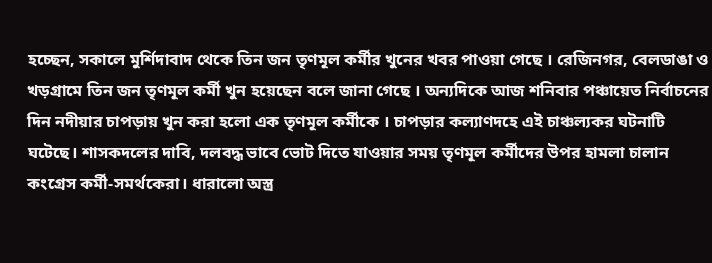হচ্ছেন, সকালে মুর্শিদাবাদ থেকে তিন জন তৃণমূল কর্মীর খুনের খবর পাওয়া গেছে । রেজিনগর, বেলডাঙা ও খড়গ্রামে তিন জন তৃণমূল কর্মী খুন হয়েছেন বলে জানা গেছে । অন্যদিকে আজ শনিবার পঞ্চায়েত নির্বাচনের দিন নদীয়ার চাপড়ায় খুন করা হলো এক তৃণমূল কর্মীকে । চাপড়ার কল্যাণদহে এই চাঞ্চল্যকর ঘটনাটি ঘটেছে। শাসকদলের দাবি, দলবদ্ধ ভাবে ভোট দিতে যাওয়ার সময় তৃণমূল কর্মীদের উপর হামলা চালান কংগ্রেস কর্মী-সমর্থকেরা। ধারালো অস্ত্র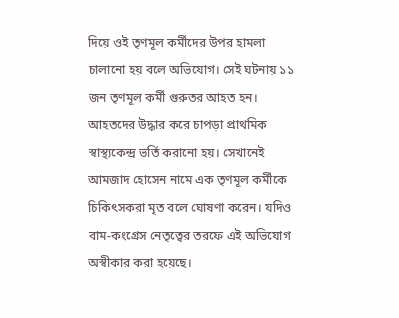দিয়ে ওই তৃণমূল কর্মীদের উপর হামলা চালানো হয় বলে অভিযোগ। সেই ঘটনায় ১১ জন তৃণমূল কর্মী গুরুতর আহত হন। আহতদের উদ্ধার করে চাপড়া প্রাথমিক স্বাস্থ্যকেন্দ্র ভর্তি করানো হয়। সেখানেই আমজাদ হোসেন নামে এক তৃণমূল কর্মীকে চিকিৎসকরা মৃত বলে ঘোষণা করেন। যদিও বাম-কংগ্রেস নেতৃত্বের তরফে এই অভিযোগ অস্বীকার করা হয়েছে।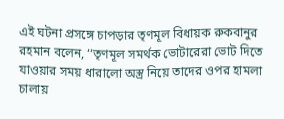এই ঘটনা প্রসঙ্গে চাপড়ার তৃণমূল বিধায়ক রুকবানুর রহমান বলেন, ‘‘তৃণমূল সমর্থক ভোটারেরা ভোট দিতে যাওয়ার সময় ধারালো অস্ত্র নিয়ে তাদের ওপর হামলা চালায়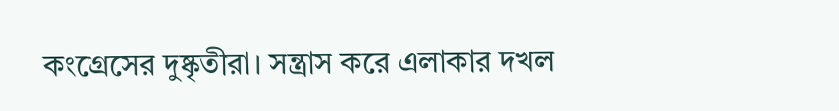কংগ্রেসের দুষ্কৃতীরা। সন্ত্রাস করে এলাকার দখল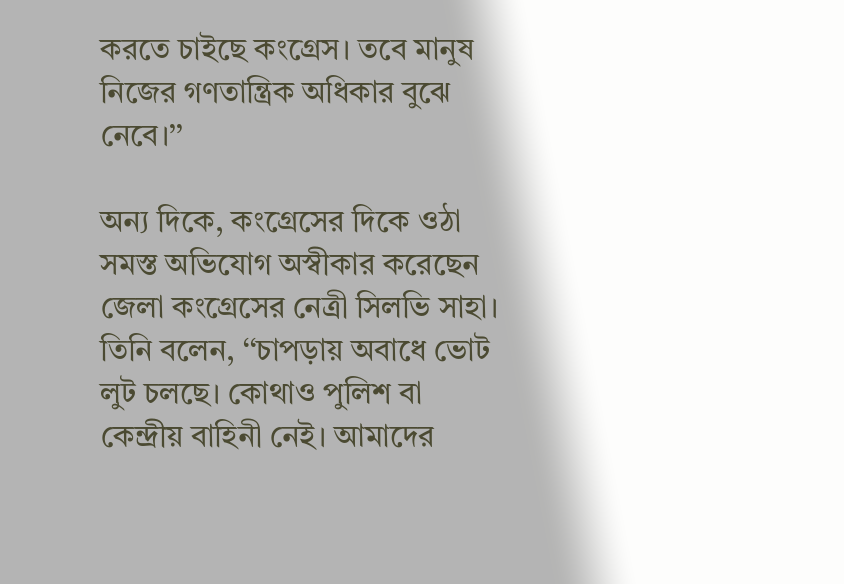করতে চাইছে কংগ্রেস। তবে মানুষ নিজের গণতান্ত্রিক অধিকার বুঝে নেবে।’’

অন্য দিকে, কংগ্রেসের দিকে ওঠা সমস্ত অভিযোগ অস্বীকার করেছেন জেলা কংগ্রেসের নেত্রী সিলভি সাহা। তিনি বলেন, ‘‘চাপড়ায় অবাধে ভোট লুট চলছে। কোথাও পুলিশ বা কেন্দ্রীয় বাহিনী নেই। আমাদের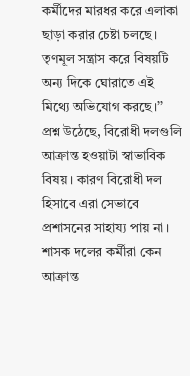কর্মীদের মারধর করে এলাকা ছাড়া করার চেষ্টা চলছে। তৃণমূল সন্ত্রাস করে বিষয়টি অন্য দিকে ঘোরাতে এই মিথ্যে অভিযোগ করছে।’’
প্রশ্ন উঠেছে, বিরোধী দলগুলি আক্রান্ত হওয়াটা স্বাভাবিক বিষয় । কারণ বিরোধী দল হিসাবে এরা সেভাবে প্রশাসনের সাহায্য পায় না । শাসক দলের কর্মীরা কেন আক্রান্ত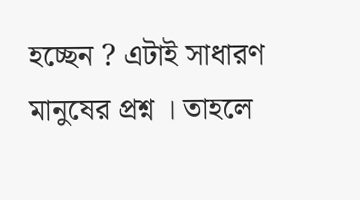হচ্ছেন ? এটাই সাধারণ মানুষের প্রশ্ন । তাহলে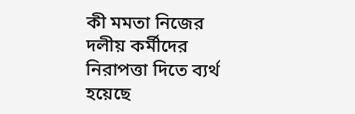কী মমতা নিজের দলীয় কর্মীদের নিরাপত্তা দিতে ব্যর্থ হয়েছে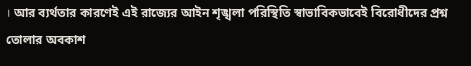। আর ব্যর্থতার কারণেই এই রাজ্যের আইন শৃঙ্খলা পরিস্থিতি স্বাভাবিকভাবেই বিরোধীদের প্রশ্ন তোলার অবকাশ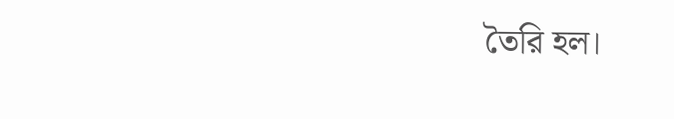তৈরি হল।